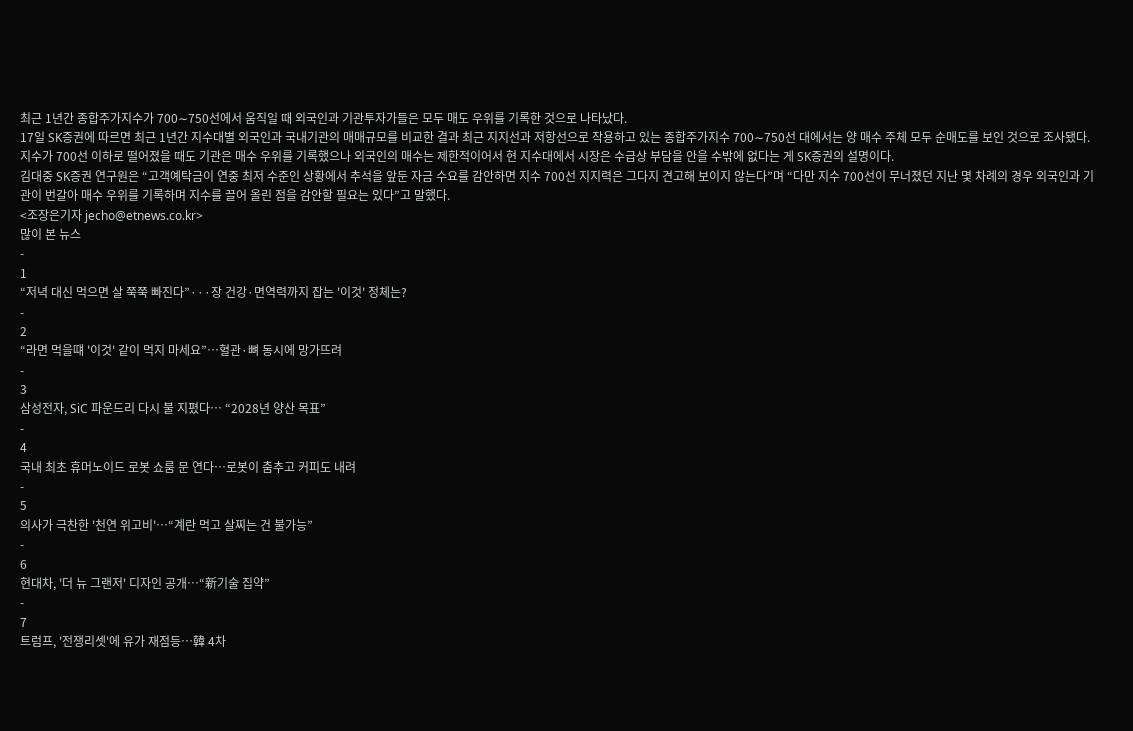최근 1년간 종합주가지수가 700∼750선에서 움직일 때 외국인과 기관투자가들은 모두 매도 우위를 기록한 것으로 나타났다.
17일 SK증권에 따르면 최근 1년간 지수대별 외국인과 국내기관의 매매규모를 비교한 결과 최근 지지선과 저항선으로 작용하고 있는 종합주가지수 700∼750선 대에서는 양 매수 주체 모두 순매도를 보인 것으로 조사됐다.
지수가 700선 이하로 떨어졌을 때도 기관은 매수 우위를 기록했으나 외국인의 매수는 제한적이어서 현 지수대에서 시장은 수급상 부담을 안을 수밖에 없다는 게 SK증권의 설명이다.
김대중 SK증권 연구원은 “고객예탁금이 연중 최저 수준인 상황에서 추석을 앞둔 자금 수요를 감안하면 지수 700선 지지력은 그다지 견고해 보이지 않는다”며 “다만 지수 700선이 무너졌던 지난 몇 차례의 경우 외국인과 기관이 번갈아 매수 우위를 기록하며 지수를 끌어 올린 점을 감안할 필요는 있다”고 말했다.
<조장은기자 jecho@etnews.co.kr>
많이 본 뉴스
-
1
“저녁 대신 먹으면 살 쭉쭉 빠진다”···장 건강·면역력까지 잡는 '이것' 정체는?
-
2
“라면 먹을떄 '이것' 같이 먹지 마세요”…혈관·뼈 동시에 망가뜨려
-
3
삼성전자, SiC 파운드리 다시 불 지폈다… “2028년 양산 목표”
-
4
국내 최초 휴머노이드 로봇 쇼룸 문 연다…로봇이 춤추고 커피도 내려
-
5
의사가 극찬한 '천연 위고비'…“계란 먹고 살찌는 건 불가능”
-
6
현대차, '더 뉴 그랜저' 디자인 공개…“新기술 집약”
-
7
트럼프, '전쟁리셋'에 유가 재점등…韓 4차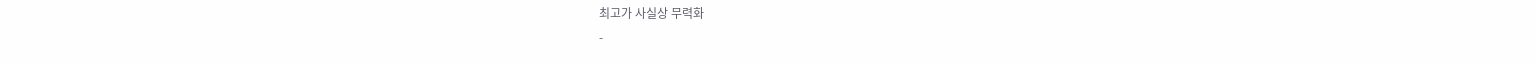최고가 사실상 무력화
-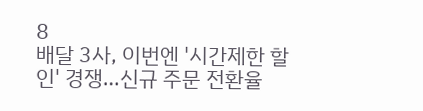8
배달 3사, 이번엔 '시간제한 할인' 경쟁…신규 주문 전환율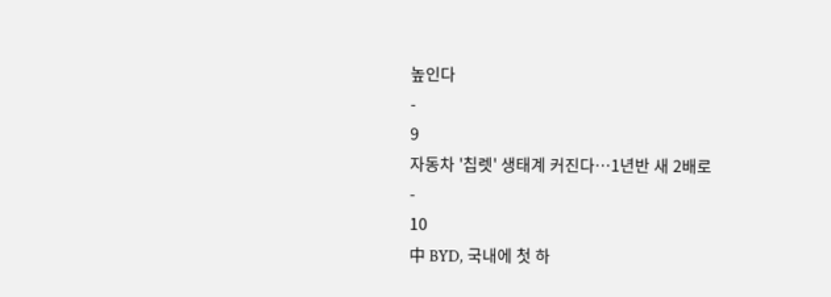높인다
-
9
자동차 '칩렛' 생태계 커진다…1년반 새 2배로
-
10
中 BYD, 국내에 첫 하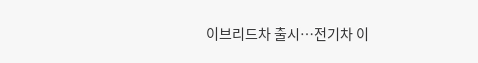이브리드차 출시…전기차 이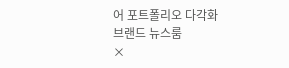어 포트폴리오 다각화
브랜드 뉴스룸
×